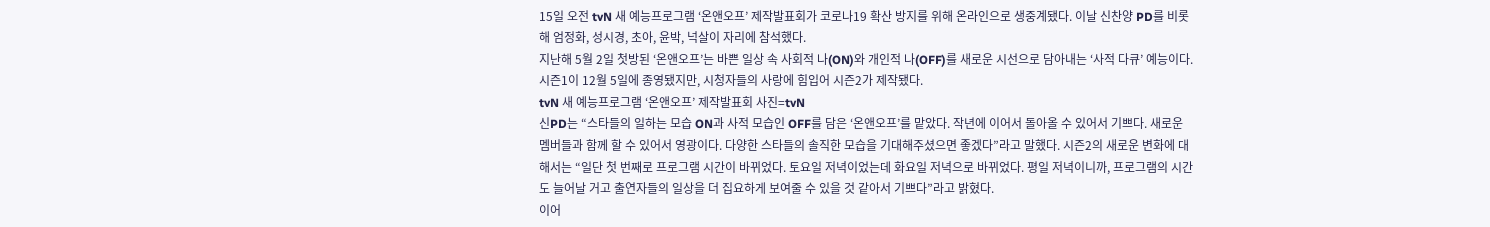15일 오전 tvN 새 예능프로그램 ‘온앤오프’ 제작발표회가 코로나19 확산 방지를 위해 온라인으로 생중계됐다. 이날 신찬양 PD를 비롯해 엄정화, 성시경, 초아, 윤박, 넉살이 자리에 참석했다.
지난해 5월 2일 첫방된 ‘온앤오프’는 바쁜 일상 속 사회적 나(ON)와 개인적 나(OFF)를 새로운 시선으로 담아내는 ‘사적 다큐’ 예능이다. 시즌1이 12월 5일에 종영됐지만, 시청자들의 사랑에 힘입어 시즌2가 제작됐다.
tvN 새 예능프로그램 ‘온앤오프’ 제작발표회 사진=tvN
신PD는 “스타들의 일하는 모습 ON과 사적 모습인 OFF를 담은 ‘온앤오프’를 맡았다. 작년에 이어서 돌아올 수 있어서 기쁘다. 새로운 멤버들과 함께 할 수 있어서 영광이다. 다양한 스타들의 솔직한 모습을 기대해주셨으면 좋겠다”라고 말했다. 시즌2의 새로운 변화에 대해서는 “일단 첫 번째로 프로그램 시간이 바뀌었다. 토요일 저녁이었는데 화요일 저녁으로 바뀌었다. 평일 저녁이니까, 프로그램의 시간도 늘어날 거고 출연자들의 일상을 더 집요하게 보여줄 수 있을 것 같아서 기쁘다”라고 밝혔다.
이어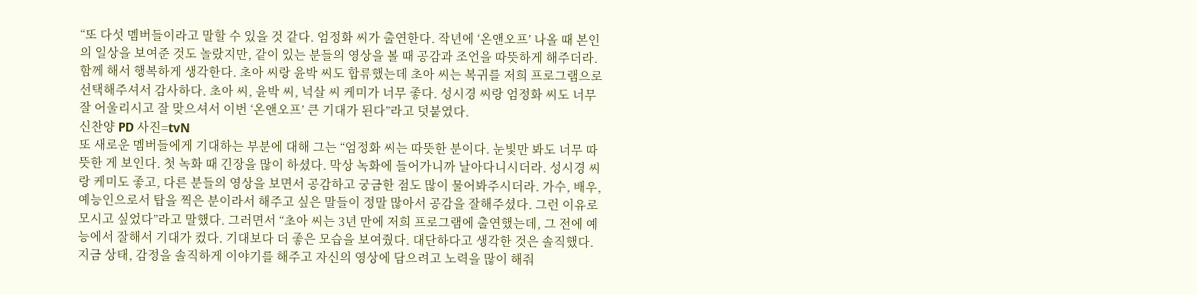“또 다섯 멤버들이라고 말할 수 있을 것 같다. 엄정화 씨가 출연한다. 작년에 ‘온앤오프’ 나올 때 본인의 일상을 보여준 것도 놀랐지만, 같이 있는 분들의 영상을 볼 때 공감과 조언을 따뜻하게 해주더라. 함께 해서 행복하게 생각한다. 초아 씨랑 윤박 씨도 합류했는데 초아 씨는 복귀를 저희 프로그램으로 선택해주셔서 감사하다. 초아 씨, 윤박 씨, 넉살 씨 케미가 너무 좋다. 성시경 씨랑 엄정화 씨도 너무 잘 어울리시고 잘 맞으셔서 이번 ‘온앤오프’ 큰 기대가 된다”라고 덧붙였다.
신찬양 PD 사진=tvN
또 새로운 멤버들에게 기대하는 부분에 대해 그는 “엄정화 씨는 따뜻한 분이다. 눈빛만 봐도 너무 따뜻한 게 보인다. 첫 녹화 때 긴장을 많이 하셨다. 막상 녹화에 들어가니까 날아다니시더라. 성시경 씨랑 케미도 좋고, 다른 분들의 영상을 보면서 공감하고 궁금한 점도 많이 물어봐주시더라. 가수, 배우, 예능인으로서 탑을 찍은 분이라서 해주고 싶은 말들이 정말 많아서 공감을 잘해주셨다. 그런 이유로 모시고 싶었다”라고 말했다. 그러면서 “초아 씨는 3년 만에 저희 프로그램에 출연했는데, 그 전에 예능에서 잘해서 기대가 컸다. 기대보다 더 좋은 모습을 보여줬다. 대단하다고 생각한 것은 솔직했다. 지금 상태, 감정을 솔직하게 이야기를 해주고 자신의 영상에 담으려고 노력을 많이 해줘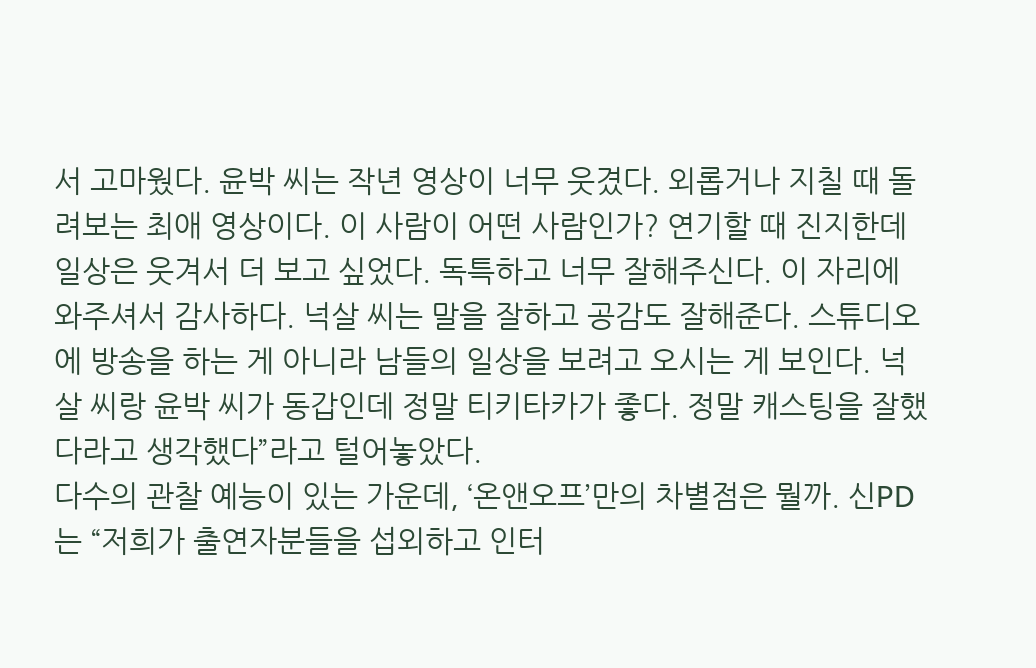서 고마웠다. 윤박 씨는 작년 영상이 너무 웃겼다. 외롭거나 지칠 때 돌려보는 최애 영상이다. 이 사람이 어떤 사람인가? 연기할 때 진지한데 일상은 웃겨서 더 보고 싶었다. 독특하고 너무 잘해주신다. 이 자리에 와주셔서 감사하다. 넉살 씨는 말을 잘하고 공감도 잘해준다. 스튜디오에 방송을 하는 게 아니라 남들의 일상을 보려고 오시는 게 보인다. 넉살 씨랑 윤박 씨가 동갑인데 정말 티키타카가 좋다. 정말 캐스팅을 잘했다라고 생각했다”라고 털어놓았다.
다수의 관찰 예능이 있는 가운데, ‘온앤오프’만의 차별점은 뭘까. 신PD는 “저희가 출연자분들을 섭외하고 인터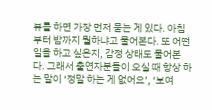뷰를 하면 가장 먼저 묻는 게 있다. 아침부터 밤까지 뭘하냐고 물어본다. 또 어떤 일을 하고 싶은지, 감정 상태도 물어본다. 그래서 출연자분들이 오실 때 항상 하는 말이 ‘정말 하는 게 없어요’, ‘보여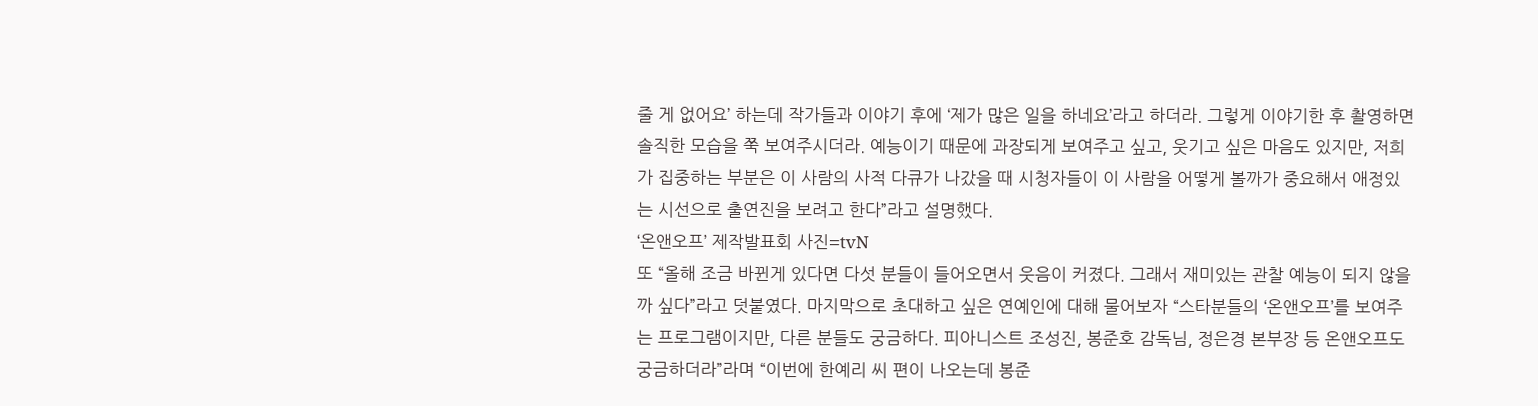줄 게 없어요’ 하는데 작가들과 이야기 후에 ‘제가 많은 일을 하네요’라고 하더라. 그렇게 이야기한 후 촬영하면 솔직한 모습을 쭉 보여주시더라. 예능이기 때문에 과장되게 보여주고 싶고, 웃기고 싶은 마음도 있지만, 저희가 집중하는 부분은 이 사람의 사적 다큐가 나갔을 때 시청자들이 이 사람을 어떻게 볼까가 중요해서 애정있는 시선으로 출연진을 보려고 한다”라고 설명했다.
‘온앤오프’ 제작발표회 사진=tvN
또 “올해 조금 바뀐게 있다면 다섯 분들이 들어오면서 웃음이 커졌다. 그래서 재미있는 관찰 예능이 되지 않을까 싶다”라고 덧붙였다. 마지막으로 초대하고 싶은 연예인에 대해 물어보자 “스타분들의 ‘온앤오프’를 보여주는 프로그램이지만, 다른 분들도 궁금하다. 피아니스트 조성진, 봉준호 감독님, 정은경 본부장 등 온앤오프도 궁금하더라”라며 “이번에 한예리 씨 편이 나오는데 봉준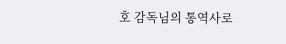호 감독님의 통역사로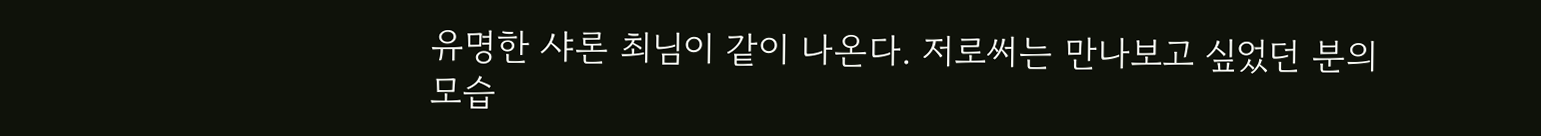유명한 샤론 최님이 같이 나온다. 저로써는 만나보고 싶었던 분의 모습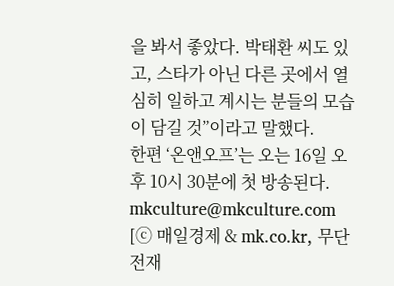을 봐서 좋았다. 박태환 씨도 있고, 스타가 아닌 다른 곳에서 열심히 일하고 계시는 분들의 모습이 담길 것”이라고 말했다.
한편 ‘온앤오프’는 오는 16일 오후 10시 30분에 첫 방송된다. mkculture@mkculture.com [ⓒ 매일경제 & mk.co.kr, 무단전재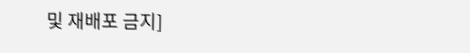및 재배포 금지]